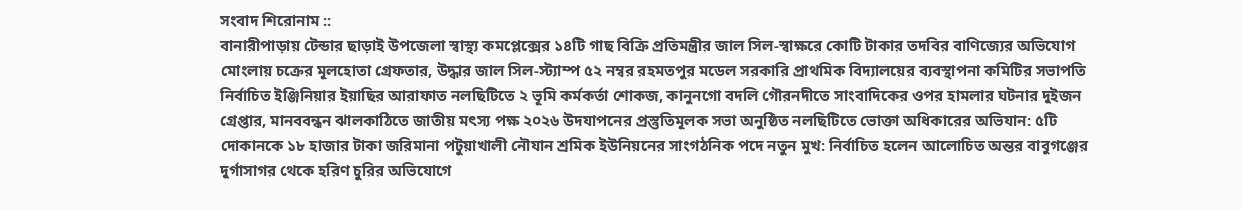সংবাদ শিরোনাম ::
বানারীপাড়ায় টেন্ডার ছাড়াই উপজেলা স্বাস্থ্য কমপ্লেক্সের ১৪টি গাছ বিক্রি প্রতিমন্ত্রীর জাল সিল-স্বাক্ষরে কোটি টাকার তদবির বাণিজ্যের অভিযোগ মোংলায় চক্রের মূলহোতা গ্রেফতার, উদ্ধার জাল সিল-স্ট্যাম্প ৫২ নম্বর রহমতপুর মডেল সরকারি প্রাথমিক বিদ্যালয়ের ব্যবস্থাপনা কমিটির সভাপতি নির্বাচিত ইঞ্জিনিয়ার ইয়াছির আরাফাত নলছিটিতে ২ ভূমি কর্মকর্তা শোকজ, কানুনগো বদলি গৌরনদীতে সাংবাদিকের ওপর হামলার ঘটনার দুইজন গ্রেপ্তার, মানববন্ধন ঝালকাঠিতে জাতীয় মৎস্য পক্ষ ২০২৬ উদযাপনের প্রস্তুতিমূলক সভা অনুষ্ঠিত নলছিটিতে ভোক্তা অধিকারের অভিযান: ৫টি দোকানকে ১৮ হাজার টাকা জরিমানা পটুয়াখালী নৌযান শ্রমিক ইউনিয়নের সাংগঠনিক পদে নতুন মুখ: নির্বাচিত হলেন আলোচিত অন্তর বাবুগঞ্জের দুর্গাসাগর থেকে হরিণ চুরির অভিযোগে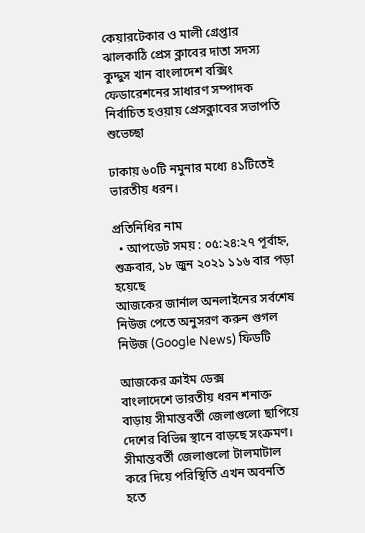কেয়ারটেকার ও মালী গ্রেপ্তার ঝালকাঠি প্রেস ক্লাবের দাতা সদস্য কুদ্দুস খান বাংলাদেশ বক্সিং ফেডারেশনের সাধারণ সম্পাদক নির্বাচিত হওয়ায় প্রেসক্লাবের সভাপতি শুভেচ্ছা

ঢাকায় ৬০টি নমুনার মধ্যে ৪১টিতেই ভারতীয় ধরন।

প্রতিনিধির নাম
  • আপডেট সময় : ০৫:২৪:২৭ পূর্বাহ্ন, শুক্রবার, ১৮ জুন ২০২১ ১১৬ বার পড়া হয়েছে
আজকের জার্নাল অনলাইনের সর্বশেষ নিউজ পেতে অনুসরণ করুন গুগল নিউজ (Google News) ফিডটি

আজকের ক্রাইম ডেক্স
বাংলাদেশে ভারতীয় ধরন শনাক্ত বাড়ায় সীমান্তবর্তী জেলাগুলো ছাপিয়ে দেশের বিভিন্ন স্থানে বাড়ছে সংক্রমণ। সীমান্তবর্তী জেলাগুলো টালমাটাল করে দিয়ে পরিস্থিতি এখন অবনতি হতে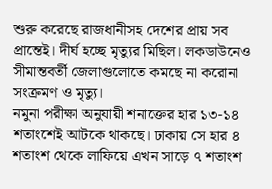শুরু করেছে রাজধানীসহ দেশের প্রায় সব প্রান্তেই। দীর্ঘ হচ্ছে মৃত্যুর মিছিল। লকডাউনেও সীমান্তবর্তী জেলাগুলোতে কমছে না করোনা সংক্রমণ ও মৃত্যু।
নমুনা পরীক্ষা অনুযায়ী শনাক্তের হার ১৩-১৪ শতাংশেই আটকে থাকছে। ঢাকায় সে হার ৪ শতাংশ থেকে লাফিয়ে এখন সাড়ে ৭ শতাংশ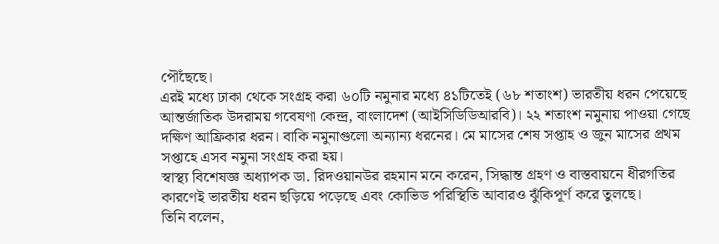পৌঁছেছে।
এরই মধ্যে ঢাকা থেকে সংগ্রহ করা ৬০টি নমুনার মধ্যে ৪১টিতেই (৬৮ শতাংশ) ভারতীয় ধরন পেয়েছে আন্তর্জাতিক উদরাময় গবেষণা কেন্দ্র, বাংলাদেশ (আইসিডিডিআরবি)। ২২ শতাংশ নমুনায় পাওয়া গেছে দক্ষিণ আফ্রিকার ধরন। বাকি নমুনাগুলো অন্যান্য ধরনের। মে মাসের শেষ সপ্তাহ ও জুন মাসের প্রথম সপ্তাহে এসব নমুনা সংগ্রহ করা হয়।
স্বাস্থ্য বিশেষজ্ঞ অধ্যাপক ডা. রিদওয়ানউর রহমান মনে করেন, সিদ্ধান্ত গ্রহণ ও বাস্তবায়নে ধীরগতির কারণেই ভারতীয় ধরন ছড়িয়ে পড়েছে এবং কোভিড পরিস্থিতি আবারও ঝুঁকিপূর্ণ করে তুলছে।
তিনি বলেন,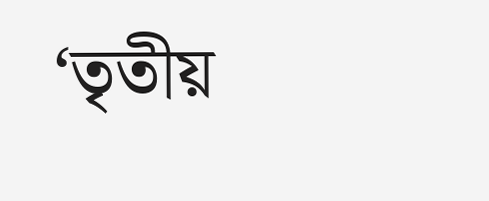‘তৃতীয়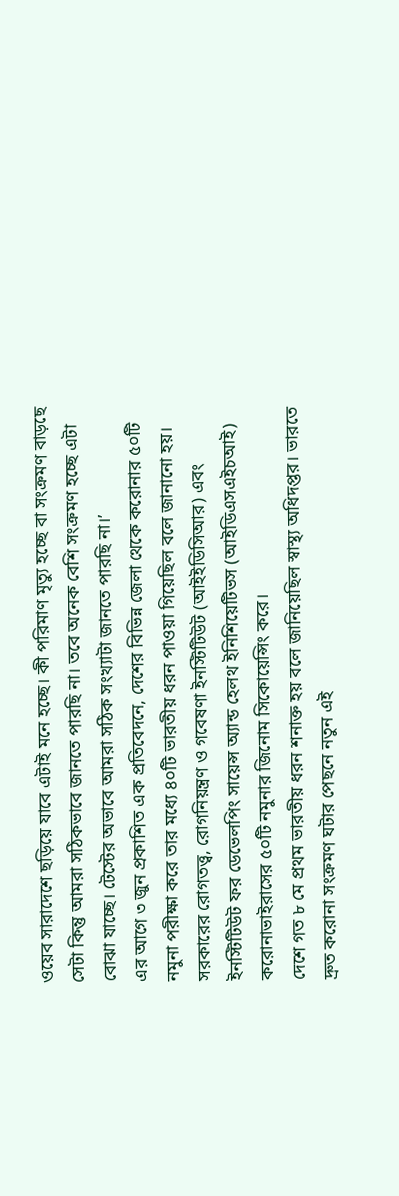ওয়েব সারাদেশে ছড়িয়ে যাবে এটাই মনে হচ্ছে। কী পরিমাণ মৃত্যু হচ্ছে বা সংক্রমণ বাড়ছে সেটা কিন্তু আমরা সঠিকভাবে জানতে পারছি না। তবে অনেক বেশি সংক্রমণ হচ্ছে এটা বোঝা যাচ্ছে। টেস্টের অভাবে আমরা সঠিক সংখ্যাটা জানতে পারছি না।’
এর আগে ৩ জুন প্রকাশিত এক প্রতিবেদনে, দেশের বিভিন্ন জেলা থেকে করোনার ৫০টি নমুনা পরীক্ষা করে তার মধ্যে ৪০টি ভারতীয় ধরন পাওয়া গিয়েছিল বলে জানানো হয়। সরকারের রোগতত্ত্ব, রোগনিয়ন্ত্রণ ও গবেষণা ইনস্টিটিউট (আইইডিসিআর) এবং ইনস্টিটিউট ফর ডেভেলপিং সায়েন্স অ্যান্ড হেলথ ইনিশিয়েটিভস (আইডিএসএইচআই) করোনাভাইরাসের ৫০টি নমুনার জিনোম সিকোয়েন্সিং করে।
দেশে গত ৮ মে প্রথম ভারতীয় ধরন শনাক্ত হয় বলে জানিয়েছিল স্বাস্থ্য অধিদপ্তর। ভারতে দ্রুত করোনা সংক্রমণ ঘটার পেছনে নতুন এই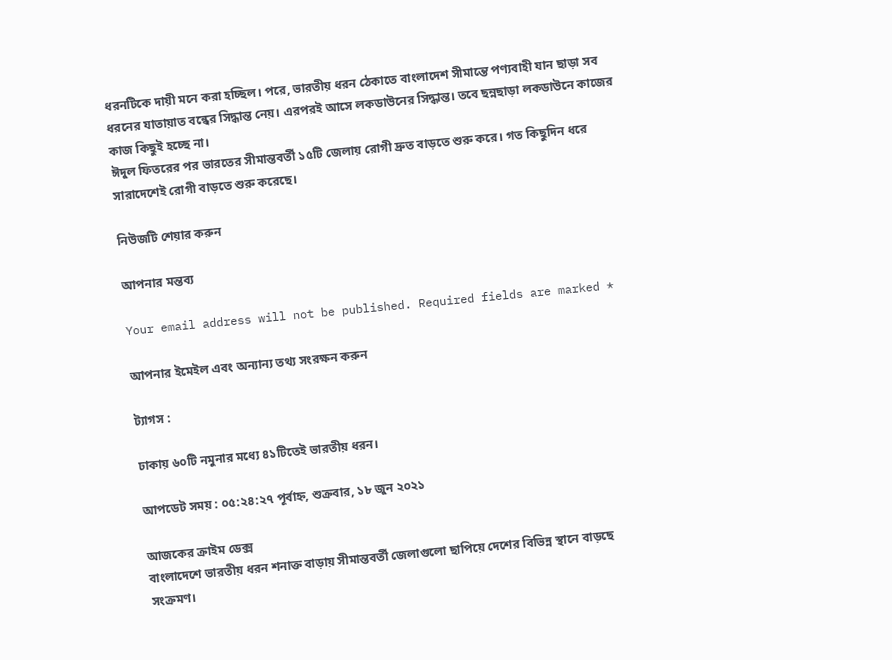ধরনটিকে দায়ী মনে করা হচ্ছিল। পরে, ভারতীয় ধরন ঠেকাতে বাংলাদেশ সীমান্তে পণ্যবাহী যান ছাড়া সব ধরনের যাতায়াত বন্ধের সিদ্ধান্ত নেয়। এরপরই আসে লকডাউনের সিদ্ধান্ত। তবে ছন্নছাড়া লকডাউনে কাজের কাজ কিছুই হচ্ছে না।
ঈদুল ফিতরের পর ভারতের সীমান্তবর্তী ১৫টি জেলায় রোগী দ্রুত বাড়তে শুরু করে। গত কিছুদিন ধরে সারাদেশেই রোগী বাড়তে শুরু করেছে।

নিউজটি শেয়ার করুন

আপনার মন্তব্য

Your email address will not be published. Required fields are marked *

আপনার ইমেইল এবং অন্যান্য তথ্য সংরক্ষন করুন

ট্যাগস :

ঢাকায় ৬০টি নমুনার মধ্যে ৪১টিতেই ভারতীয় ধরন।

আপডেট সময় : ০৫:২৪:২৭ পূর্বাহ্ন, শুক্রবার, ১৮ জুন ২০২১

আজকের ক্রাইম ডেক্স
বাংলাদেশে ভারতীয় ধরন শনাক্ত বাড়ায় সীমান্তবর্তী জেলাগুলো ছাপিয়ে দেশের বিভিন্ন স্থানে বাড়ছে সংক্রমণ।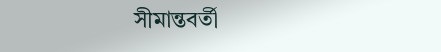সীমান্তবর্তী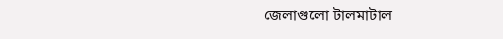জেলাগুলো টালমাটাল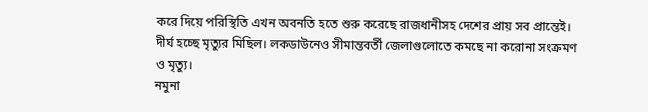করে দিয়ে পরিস্থিতি এখন অবনতি হতে শুরু করেছে রাজধানীসহ দেশের প্রায় সব প্রান্তেই। দীর্ঘ হচ্ছে মৃত্যুর মিছিল। লকডাউনেও সীমান্তবর্তী জেলাগুলোতে কমছে না করোনা সংক্রমণ ও মৃত্যু।
নমুনা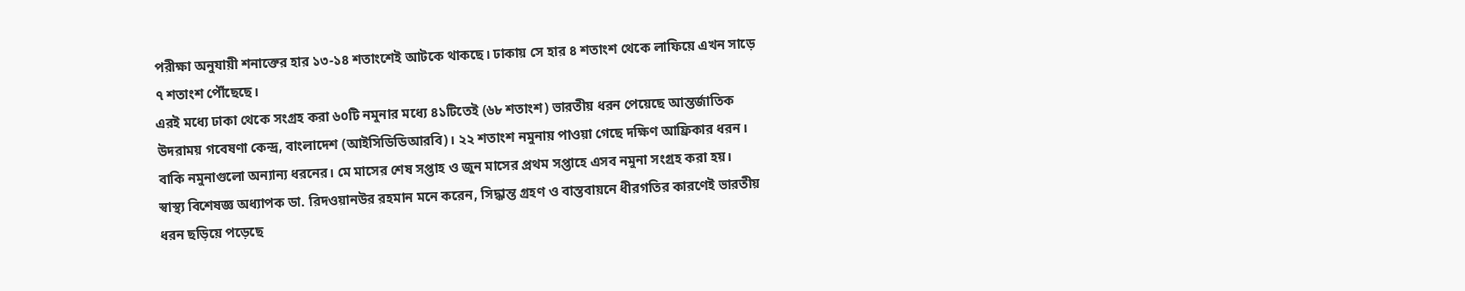পরীক্ষা অনুযায়ী শনাক্তের হার ১৩-১৪ শতাংশেই আটকে থাকছে। ঢাকায় সে হার ৪ শতাংশ থেকে লাফিয়ে এখন সাড়ে ৭ শতাংশ পৌঁছেছে।
এরই মধ্যে ঢাকা থেকে সংগ্রহ করা ৬০টি নমুনার মধ্যে ৪১টিতেই (৬৮ শতাংশ) ভারতীয় ধরন পেয়েছে আন্তর্জাতিক উদরাময় গবেষণা কেন্দ্র, বাংলাদেশ (আইসিডিডিআরবি)। ২২ শতাংশ নমুনায় পাওয়া গেছে দক্ষিণ আফ্রিকার ধরন। বাকি নমুনাগুলো অন্যান্য ধরনের। মে মাসের শেষ সপ্তাহ ও জুন মাসের প্রথম সপ্তাহে এসব নমুনা সংগ্রহ করা হয়।
স্বাস্থ্য বিশেষজ্ঞ অধ্যাপক ডা. রিদওয়ানউর রহমান মনে করেন, সিদ্ধান্ত গ্রহণ ও বাস্তবায়নে ধীরগতির কারণেই ভারতীয় ধরন ছড়িয়ে পড়েছে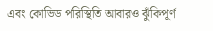এবং কোভিড পরিস্থিতি আবারও ঝুঁকিপূর্ণ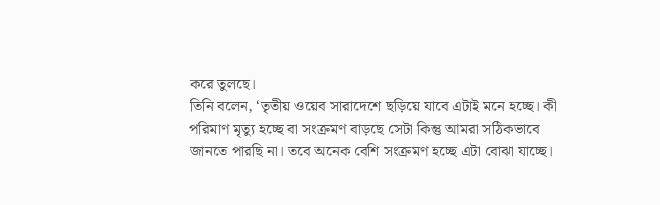করে তুলছে।
তিনি বলেন, ‘তৃতীয় ওয়েব সারাদেশে ছড়িয়ে যাবে এটাই মনে হচ্ছে। কী পরিমাণ মৃত্যু হচ্ছে বা সংক্রমণ বাড়ছে সেটা কিন্তু আমরা সঠিকভাবে জানতে পারছি না। তবে অনেক বেশি সংক্রমণ হচ্ছে এটা বোঝা যাচ্ছে।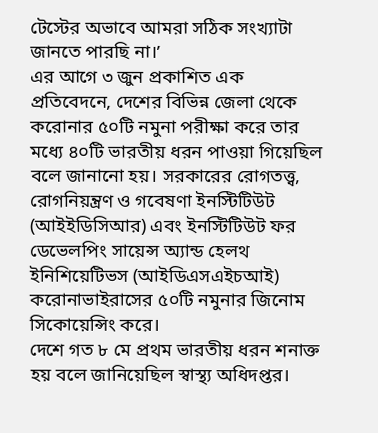টেস্টের অভাবে আমরা সঠিক সংখ্যাটা জানতে পারছি না।’
এর আগে ৩ জুন প্রকাশিত এক প্রতিবেদনে, দেশের বিভিন্ন জেলা থেকে করোনার ৫০টি নমুনা পরীক্ষা করে তার মধ্যে ৪০টি ভারতীয় ধরন পাওয়া গিয়েছিল বলে জানানো হয়। সরকারের রোগতত্ত্ব, রোগনিয়ন্ত্রণ ও গবেষণা ইনস্টিটিউট (আইইডিসিআর) এবং ইনস্টিটিউট ফর ডেভেলপিং সায়েন্স অ্যান্ড হেলথ ইনিশিয়েটিভস (আইডিএসএইচআই) করোনাভাইরাসের ৫০টি নমুনার জিনোম সিকোয়েন্সিং করে।
দেশে গত ৮ মে প্রথম ভারতীয় ধরন শনাক্ত হয় বলে জানিয়েছিল স্বাস্থ্য অধিদপ্তর।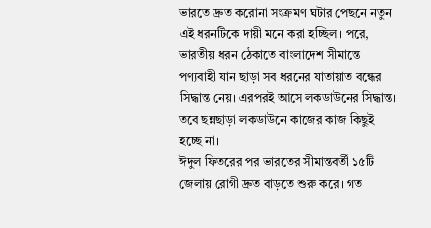ভারতে দ্রুত করোনা সংক্রমণ ঘটার পেছনে নতুন এই ধরনটিকে দায়ী মনে করা হচ্ছিল। পরে, ভারতীয় ধরন ঠেকাতে বাংলাদেশ সীমান্তে পণ্যবাহী যান ছাড়া সব ধরনের যাতায়াত বন্ধের সিদ্ধান্ত নেয়। এরপরই আসে লকডাউনের সিদ্ধান্ত। তবে ছন্নছাড়া লকডাউনে কাজের কাজ কিছুই হচ্ছে না।
ঈদুল ফিতরের পর ভারতের সীমান্তবর্তী ১৫টি জেলায় রোগী দ্রুত বাড়তে শুরু করে। গত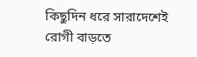কিছুদিন ধরে সারাদেশেই রোগী বাড়তে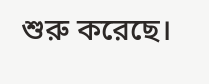শুরু করেছে।